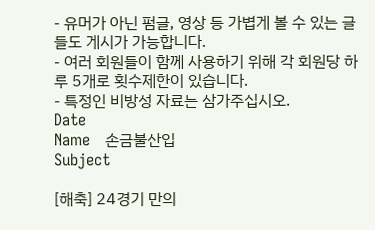- 유머가 아닌 펌글, 영상 등 가볍게 볼 수 있는 글들도 게시가 가능합니다.
- 여러 회원들이 함께 사용하기 위해 각 회원당 하루 5개로 횟수제한이 있습니다.
- 특정인 비방성 자료는 삼가주십시오.
Date
Name   손금불산입
Subject

[해축] 24경기 만의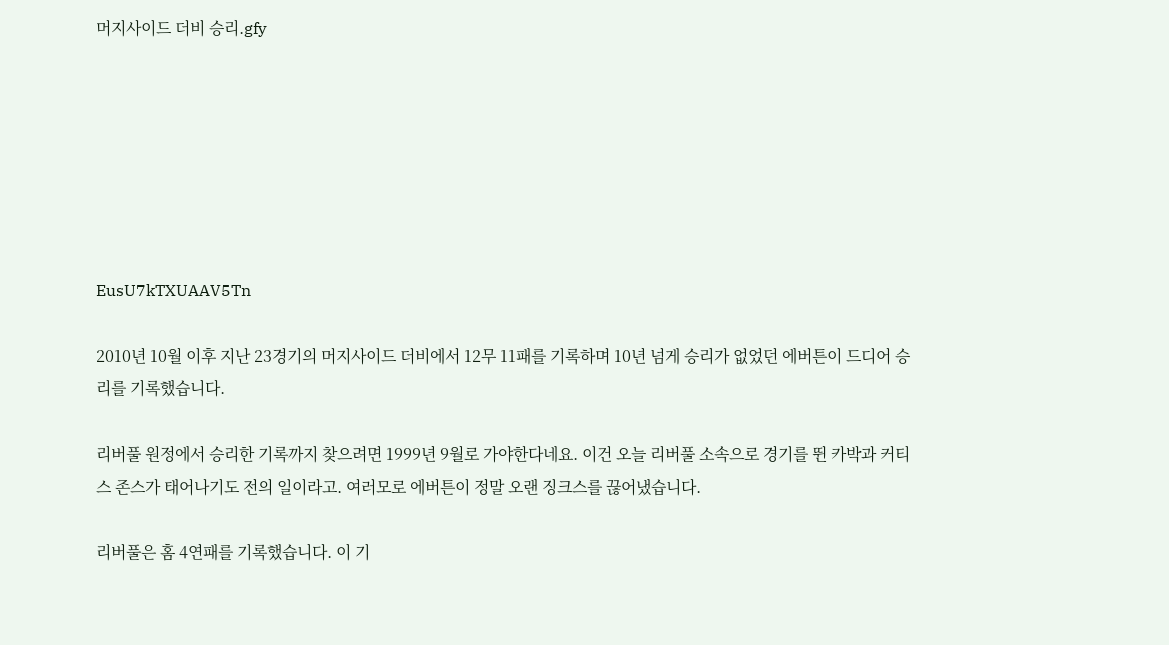머지사이드 더비 승리.gfy







EusU7kTXUAAV5Tn

2010년 10월 이후 지난 23경기의 머지사이드 더비에서 12무 11패를 기록하며 10년 넘게 승리가 없었던 에버튼이 드디어 승리를 기록했습니다.

리버풀 원정에서 승리한 기록까지 찾으려면 1999년 9월로 가야한다네요. 이건 오늘 리버풀 소속으로 경기를 뛴 카박과 커티스 존스가 태어나기도 전의 일이라고. 여러모로 에버튼이 정말 오랜 징크스를 끊어냈습니다.

리버풀은 홈 4연패를 기록했습니다. 이 기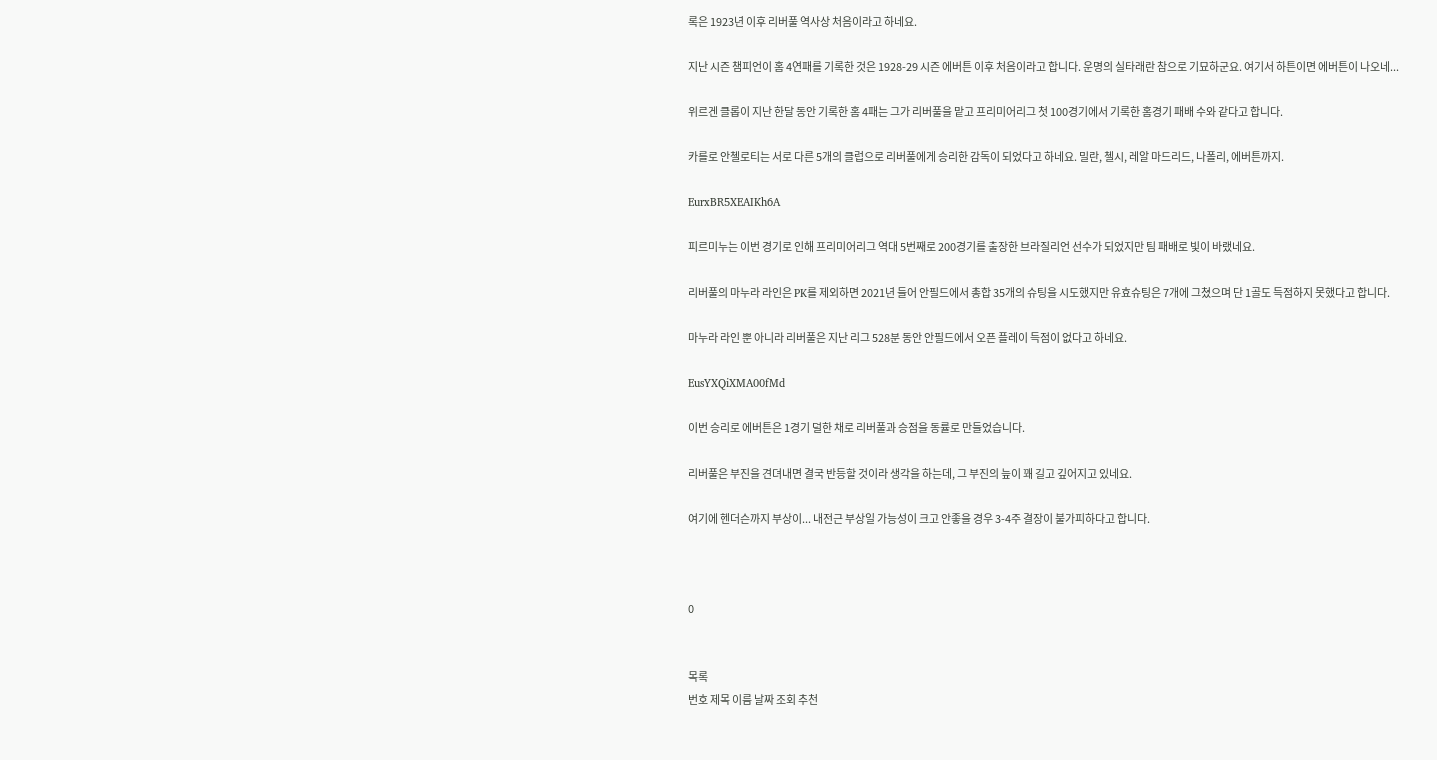록은 1923년 이후 리버풀 역사상 처음이라고 하네요.

지난 시즌 챔피언이 홈 4연패를 기록한 것은 1928-29 시즌 에버튼 이후 처음이라고 합니다. 운명의 실타래란 참으로 기묘하군요. 여기서 하튼이면 에버튼이 나오네...

위르겐 클롭이 지난 한달 동안 기록한 홈 4패는 그가 리버풀을 맡고 프리미어리그 첫 100경기에서 기록한 홈경기 패배 수와 같다고 합니다.

카를로 안첼로티는 서로 다른 5개의 클럽으로 리버풀에게 승리한 감독이 되었다고 하네요. 밀란, 첼시, 레알 마드리드, 나폴리, 에버튼까지.

EurxBR5XEAIKh6A

피르미누는 이번 경기로 인해 프리미어리그 역대 5번째로 200경기를 출장한 브라질리언 선수가 되었지만 팀 패배로 빛이 바랬네요.

리버풀의 마누라 라인은 PK를 제외하면 2021년 들어 안필드에서 총합 35개의 슈팅을 시도했지만 유효슈팅은 7개에 그쳤으며 단 1골도 득점하지 못했다고 합니다.

마누라 라인 뿐 아니라 리버풀은 지난 리그 528분 동안 안필드에서 오픈 플레이 득점이 없다고 하네요.

EusYXQiXMA00fMd

이번 승리로 에버튼은 1경기 덜한 채로 리버풀과 승점을 동률로 만들었습니다.

리버풀은 부진을 견뎌내면 결국 반등할 것이라 생각을 하는데, 그 부진의 늪이 꽤 길고 깊어지고 있네요.

여기에 헨더슨까지 부상이... 내전근 부상일 가능성이 크고 안좋을 경우 3-4주 결장이 불가피하다고 합니다.



0


목록
번호 제목 이름 날짜 조회 추천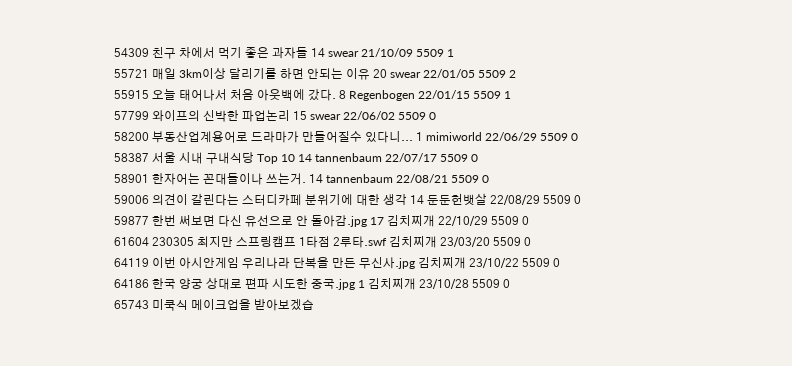54309 친구 차에서 먹기 좋은 과자들 14 swear 21/10/09 5509 1
55721 매일 3km이상 달리기를 하면 안되는 이유 20 swear 22/01/05 5509 2
55915 오늘 태어나서 처음 아웃백에 갔다. 8 Regenbogen 22/01/15 5509 1
57799 와이프의 신박한 파업논리 15 swear 22/06/02 5509 0
58200 부동산업계용어로 드라마가 만들어질수 있다니... 1 mimiworld 22/06/29 5509 0
58387 서울 시내 구내식당 Top 10 14 tannenbaum 22/07/17 5509 0
58901 한자어는 꼰대들이나 쓰는거. 14 tannenbaum 22/08/21 5509 0
59006 의견이 갈린다는 스터디카페 분위기에 대한 생각 14 둔둔헌뱃살 22/08/29 5509 0
59877 한번 써보면 다신 유선으로 안 돌아감.jpg 17 김치찌개 22/10/29 5509 0
61604 230305 최지만 스프링캠프 1타점 2루타.swf 김치찌개 23/03/20 5509 0
64119 이번 아시안게임 우리나라 단복을 만든 무신사.jpg 김치찌개 23/10/22 5509 0
64186 한국 양궁 상대로 편파 시도한 중국.jpg 1 김치찌개 23/10/28 5509 0
65743 미쿡식 메이크업을 받아보겠습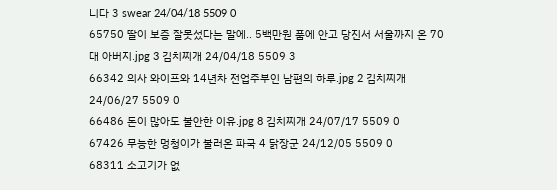니다 3 swear 24/04/18 5509 0
65750 딸이 보증 잘못섰다는 말에.. 5백만원 품에 안고 당진서 서울까지 온 70대 아버지.jpg 3 김치찌개 24/04/18 5509 3
66342 의사 와이프와 14년차 전업주부인 남편의 하루.jpg 2 김치찌개 24/06/27 5509 0
66486 돈이 많아도 불안한 이유.jpg 8 김치찌개 24/07/17 5509 0
67426 무능한 멍청이가 불러온 파국 4 닭장군 24/12/05 5509 0
68311 소고기가 없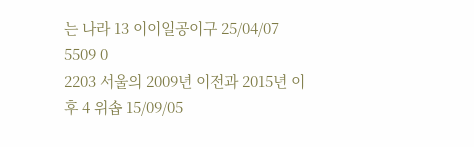는 나라 13 이이일공이구 25/04/07 5509 0
2203 서울의 2009년 이전과 2015년 이후 4 위솝 15/09/05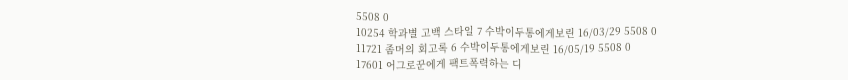5508 0
10254 학과별 고백 스타일 7 수박이두통에게보린 16/03/29 5508 0
11721 좀머의 회고록 6 수박이두통에게보린 16/05/19 5508 0
17601 어그로꾼에게 팩트폭력하는 디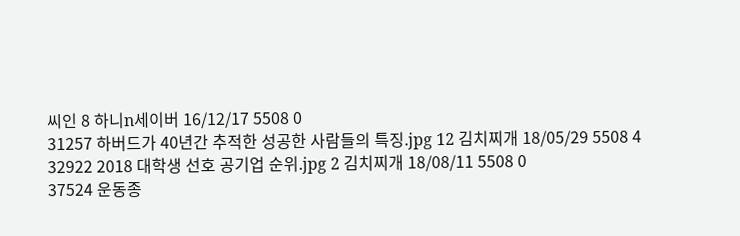씨인 8 하니n세이버 16/12/17 5508 0
31257 하버드가 40년간 추적한 성공한 사람들의 특징.jpg 12 김치찌개 18/05/29 5508 4
32922 2018 대학생 선호 공기업 순위.jpg 2 김치찌개 18/08/11 5508 0
37524 운동종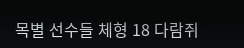목별 선수들 체형 18 다람쥐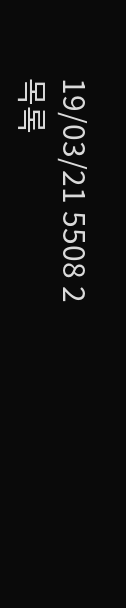19/03/21 5508 2
목록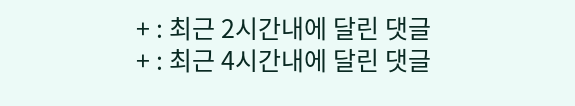+ : 최근 2시간내에 달린 댓글
+ : 최근 4시간내에 달린 댓글